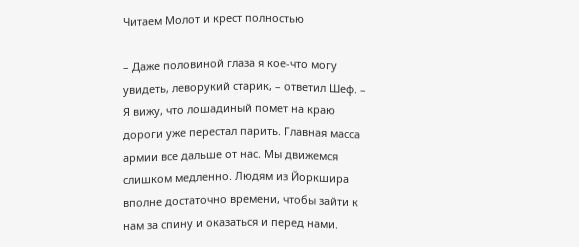Читаем Молот и крест полностью

– Даже половиной глаза я кое-что могу увидеть, леворукий старик, – ответил Шеф. – Я вижу, что лошадиный помет на краю дороги уже перестал парить. Главная масса армии все дальше от нас. Мы движемся слишком медленно. Людям из Йоркшира вполне достаточно времени, чтобы зайти к нам за спину и оказаться и перед нами.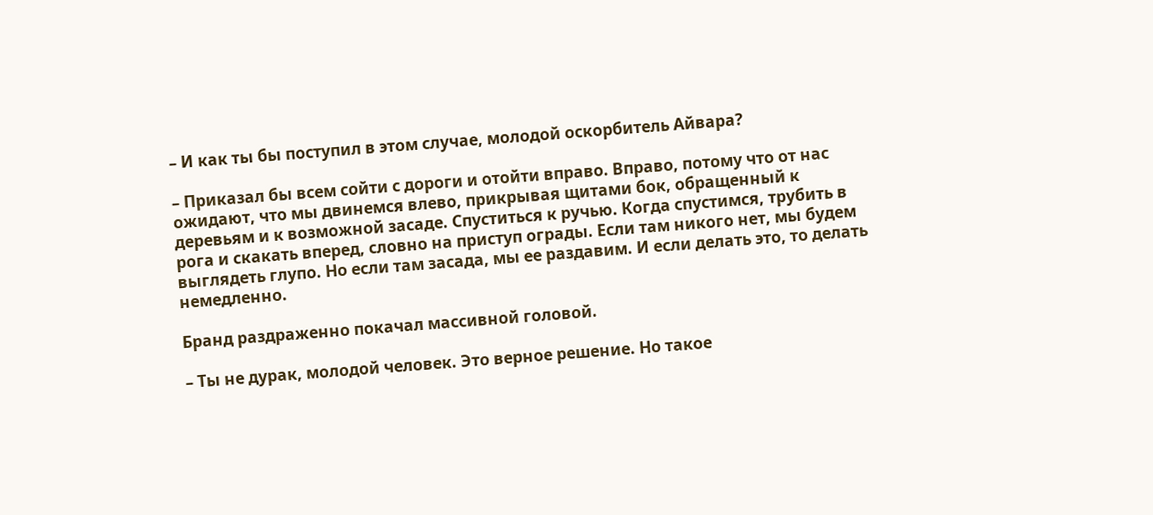– И как ты бы поступил в этом случае, молодой оскорбитель Айвара?

– Приказал бы всем сойти с дороги и отойти вправо. Вправо, потому что от нас ожидают, что мы двинемся влево, прикрывая щитами бок, обращенный к деревьям и к возможной засаде. Спуститься к ручью. Когда спустимся, трубить в рога и скакать вперед, словно на приступ ограды. Если там никого нет, мы будем выглядеть глупо. Но если там засада, мы ее раздавим. И если делать это, то делать немедленно.

Бранд раздраженно покачал массивной головой.

– Ты не дурак, молодой человек. Это верное решение. Но такое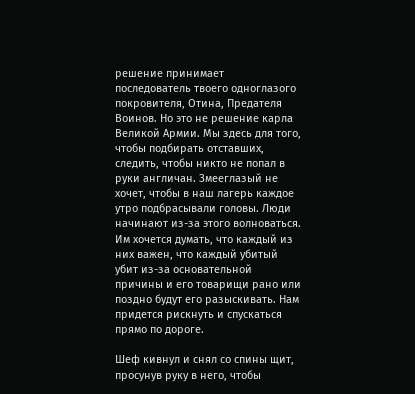решение принимает последователь твоего одноглазого покровителя, Отина, Предателя Воинов. Но это не решение карла Великой Армии. Мы здесь для того, чтобы подбирать отставших, следить, чтобы никто не попал в руки англичан. Змееглазый не хочет, чтобы в наш лагерь каждое утро подбрасывали головы. Люди начинают из-за этого волноваться. Им хочется думать, что каждый из них важен, что каждый убитый убит из-за основательной причины и его товарищи рано или поздно будут его разыскивать. Нам придется рискнуть и спускаться прямо по дороге.

Шеф кивнул и снял со спины щит, просунув руку в него, чтобы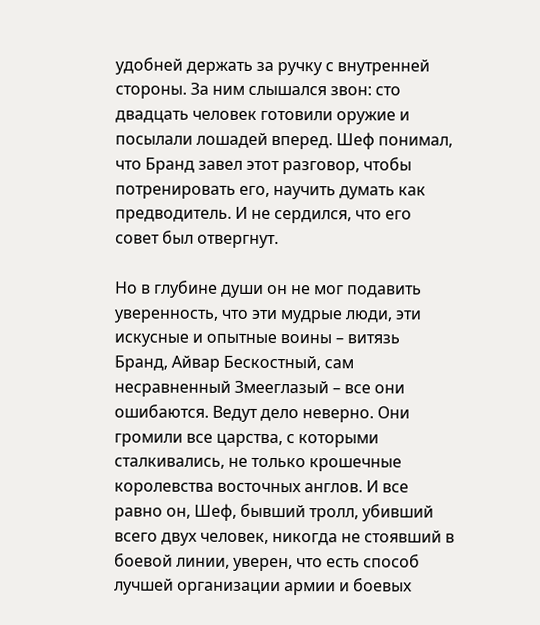удобней держать за ручку с внутренней стороны. За ним слышался звон: сто двадцать человек готовили оружие и посылали лошадей вперед. Шеф понимал, что Бранд завел этот разговор, чтобы потренировать его, научить думать как предводитель. И не сердился, что его совет был отвергнут.

Но в глубине души он не мог подавить уверенность, что эти мудрые люди, эти искусные и опытные воины – витязь Бранд, Айвар Бескостный, сам несравненный Змееглазый – все они ошибаются. Ведут дело неверно. Они громили все царства, с которыми сталкивались, не только крошечные королевства восточных англов. И все равно он, Шеф, бывший тролл, убивший всего двух человек, никогда не стоявший в боевой линии, уверен, что есть способ лучшей организации армии и боевых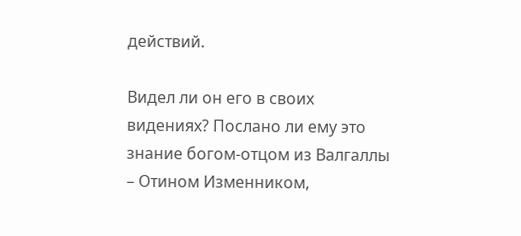действий.

Видел ли он его в своих видениях? Послано ли ему это знание богом-отцом из Валгаллы – Отином Изменником,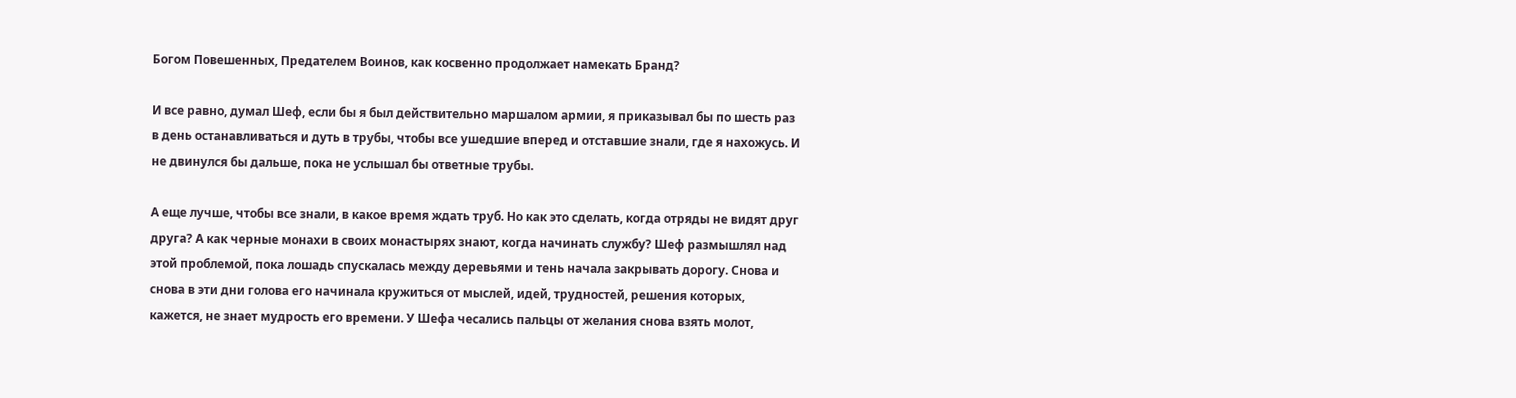Богом Повешенных, Предателем Воинов, как косвенно продолжает намекать Бранд?

И все равно, думал Шеф, если бы я был действительно маршалом армии, я приказывал бы по шесть раз в день останавливаться и дуть в трубы, чтобы все ушедшие вперед и отставшие знали, где я нахожусь. И не двинулся бы дальше, пока не услышал бы ответные трубы.

А еще лучше, чтобы все знали, в какое время ждать труб. Но как это сделать, когда отряды не видят друг друга? А как черные монахи в своих монастырях знают, когда начинать службу? Шеф размышлял над этой проблемой, пока лошадь спускалась между деревьями и тень начала закрывать дорогу. Снова и снова в эти дни голова его начинала кружиться от мыслей, идей, трудностей, решения которых, кажется, не знает мудрость его времени. У Шефа чесались пальцы от желания снова взять молот,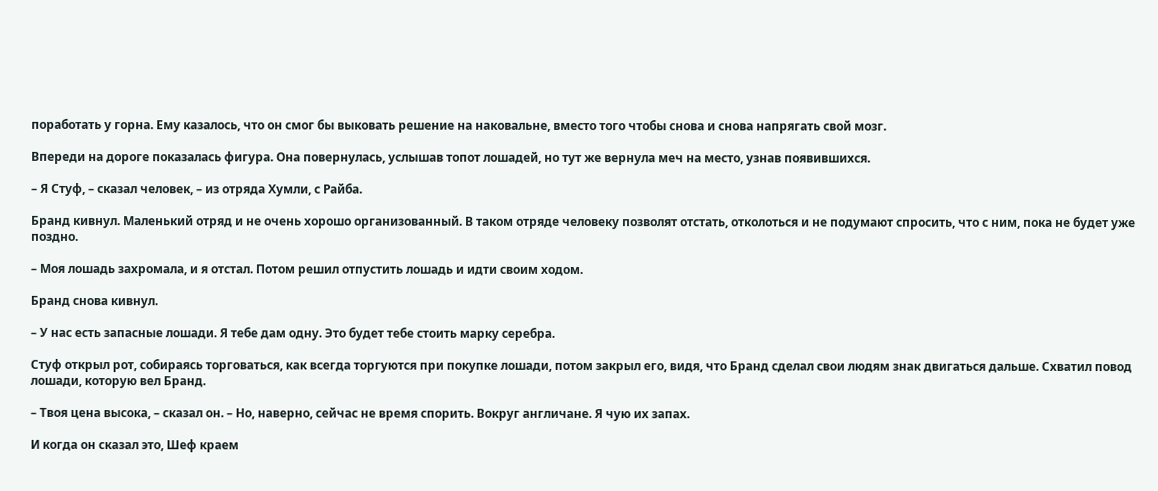поработать у горна. Ему казалось, что он смог бы выковать решение на наковальне, вместо того чтобы снова и снова напрягать свой мозг.

Впереди на дороге показалась фигура. Она повернулась, услышав топот лошадей, но тут же вернула меч на место, узнав появившихся.

– Я Стуф, – сказал человек, – из отряда Хумли, с Райба.

Бранд кивнул. Маленький отряд и не очень хорошо организованный. В таком отряде человеку позволят отстать, отколоться и не подумают спросить, что с ним, пока не будет уже поздно.

– Моя лошадь захромала, и я отстал. Потом решил отпустить лошадь и идти своим ходом.

Бранд снова кивнул.

– У нас есть запасные лошади. Я тебе дам одну. Это будет тебе стоить марку серебра.

Стуф открыл рот, собираясь торговаться, как всегда торгуются при покупке лошади, потом закрыл его, видя, что Бранд сделал свои людям знак двигаться дальше. Схватил повод лошади, которую вел Бранд.

– Твоя цена высока, – сказал он. – Но, наверно, сейчас не время спорить. Вокруг англичане. Я чую их запах.

И когда он сказал это, Шеф краем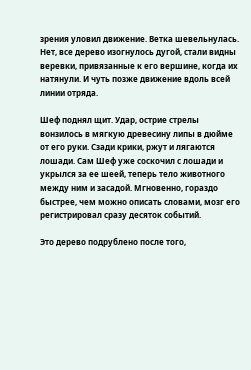зрения уловил движение. Ветка шевельнулась. Нет, все дерево изогнулось дугой, стали видны веревки, привязанные к его вершине, когда их натянули. И чуть позже движение вдоль всей линии отряда.

Шеф поднял щит. Удар, острие стрелы вонзилось в мягкую древесину липы в дюйме от его руки. Сзади крики, ржут и лягаются лошади. Сам Шеф уже соскочил с лошади и укрылся за ее шеей, теперь тело животного между ним и засадой. Мгновенно, гораздо быстрее, чем можно описать словами, мозг его регистрировал сразу десяток событий.

Это дерево подрублено после того,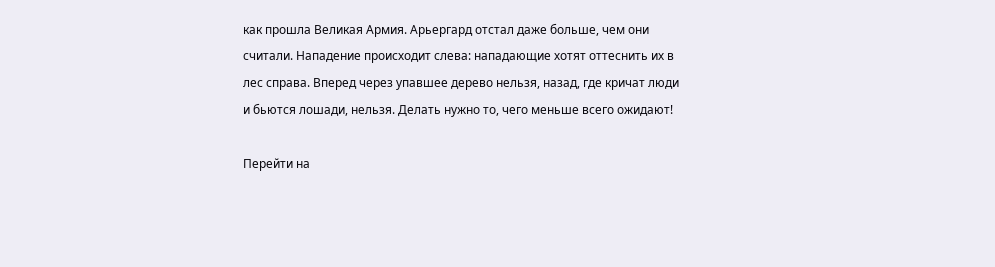как прошла Великая Армия. Арьергард отстал даже больше, чем они считали. Нападение происходит слева: нападающие хотят оттеснить их в лес справа. Вперед через упавшее дерево нельзя, назад, где кричат люди и бьются лошади, нельзя. Делать нужно то, чего меньше всего ожидают!

Перейти на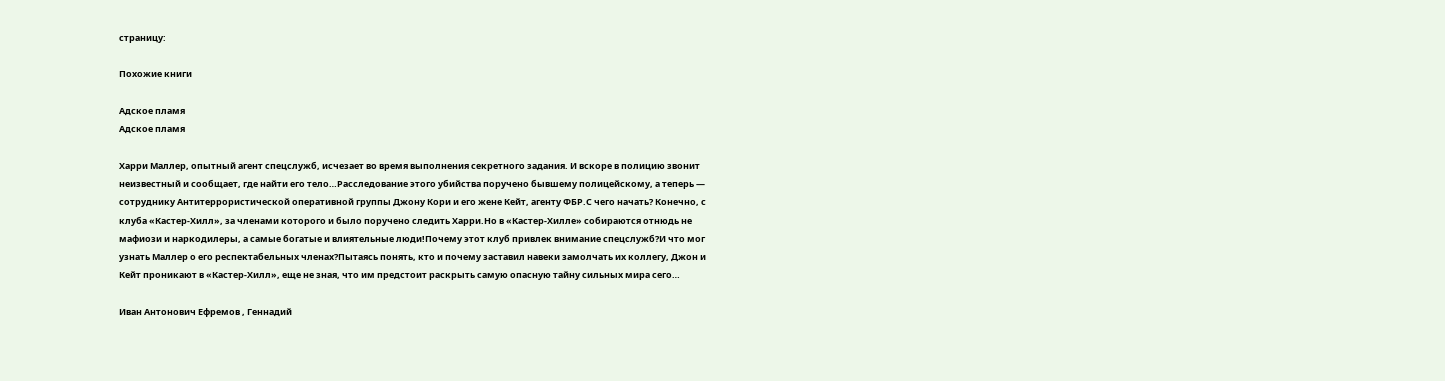страницу:

Похожие книги

Адское пламя
Адское пламя

Харри Маллер, опытный агент спецслужб, исчезает во время выполнения секретного задания. И вскоре в полицию звонит неизвестный и сообщает, где найти его тело…Расследование этого убийства поручено бывшему полицейскому, а теперь — сотруднику Антитеррористической оперативной группы Джону Кори и его жене Кейт, агенту ФБР.С чего начать? Конечно, с клуба «Кастер-Хилл», за членами которого и было поручено следить Харри.Но в «Кастер-Хилле» собираются отнюдь не мафиози и наркодилеры, а самые богатые и влиятельные люди!Почему этот клуб привлек внимание спецслужб?И что мог узнать Маллер о его респектабельных членах?Пытаясь понять, кто и почему заставил навеки замолчать их коллегу, Джон и Кейт проникают в «Кастер-Хилл», еще не зная, что им предстоит раскрыть самую опасную тайну сильных мира сего…

Иван Антонович Ефремов , Геннадий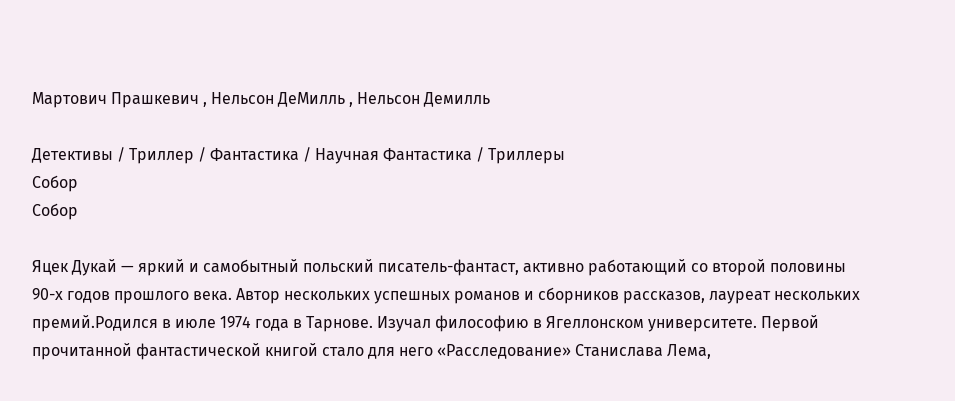Мартович Прашкевич , Нельсон ДеМилль , Нельсон Демилль

Детективы / Триллер / Фантастика / Научная Фантастика / Триллеры
Собор
Собор

Яцек Дукай — яркий и самобытный польский писатель-фантаст, активно работающий со второй половины 90-х годов прошлого века. Автор нескольких успешных романов и сборников рассказов, лауреат нескольких премий.Родился в июле 1974 года в Тарнове. Изучал философию в Ягеллонском университете. Первой прочитанной фантастической книгой стало для него «Расследование» Станислава Лема,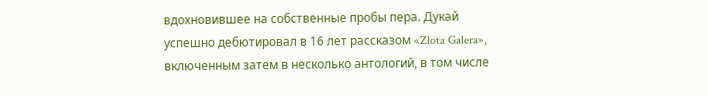вдохновившее на собственные пробы пера. Дукай успешно дебютировал в 16 лет рассказом «Złota Galera», включенным затем в несколько антологий, в том числе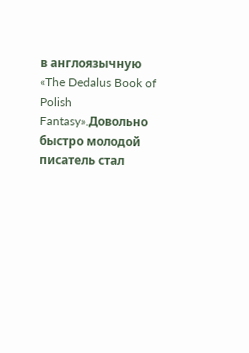в англоязычную «The Dedalus Book of Polish Fantasy».Довольно быстро молодой писатель стал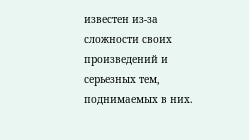известен из-за сложности своих произведений и серьезных тем, поднимаемых в них.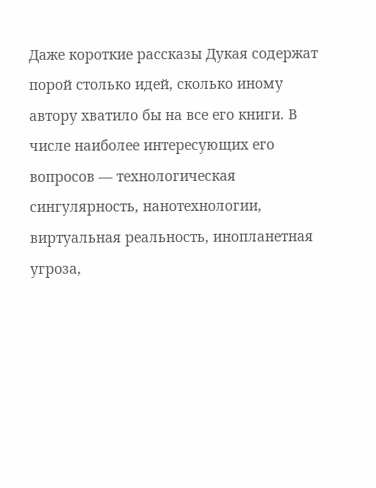Даже короткие рассказы Дукая содержат порой столько идей, сколько иному автору хватило бы на все его книги. В числе наиболее интересующих его вопросов — технологическая сингулярность, нанотехнологии, виртуальная реальность, инопланетная угроза,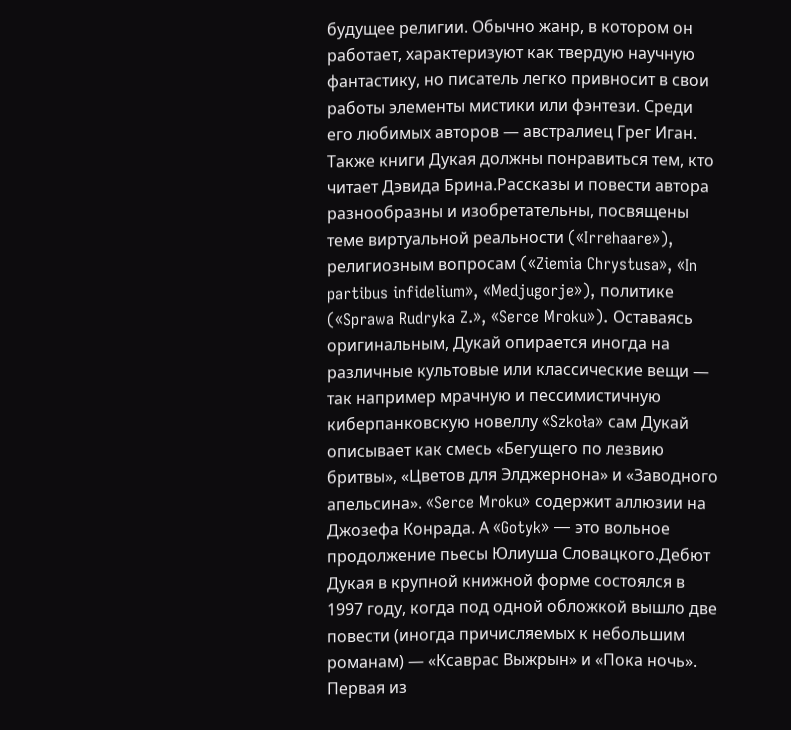будущее религии. Обычно жанр, в котором он работает, характеризуют как твердую научную фантастику, но писатель легко привносит в свои работы элементы мистики или фэнтези. Среди его любимых авторов — австралиец Грег Иган. Также книги Дукая должны понравиться тем, кто читает Дэвида Брина.Рассказы и повести автора разнообразны и изобретательны, посвящены теме виртуальной реальности («Irrehaare»), религиозным вопросам («Ziemia Chrystusa», «In partibus infidelium», «Medjugorje»), политике («Sprawa Rudryka Z.», «Serce Mroku»). Оставаясь оригинальным, Дукай опирается иногда на различные культовые или классические вещи — так например мрачную и пессимистичную киберпанковскую новеллу «Szkoła» сам Дукай описывает как смесь «Бегущего по лезвию бритвы», «Цветов для Элджернона» и «Заводного апельсина». «Serce Mroku» содержит аллюзии на Джозефа Конрада. А «Gotyk» — это вольное продолжение пьесы Юлиуша Словацкого.Дебют Дукая в крупной книжной форме состоялся в 1997 году, когда под одной обложкой вышло две повести (иногда причисляемых к небольшим романам) — «Ксаврас Выжрын» и «Пока ночь». Первая из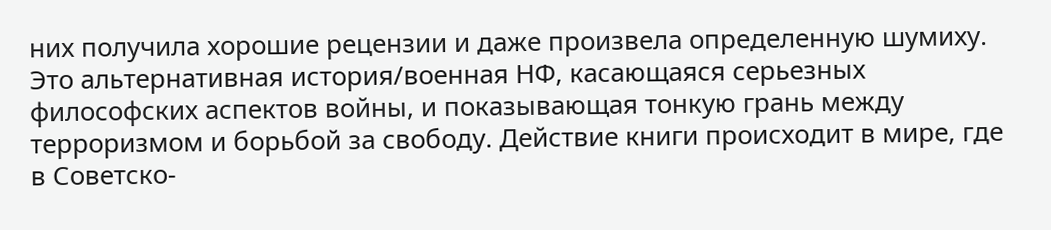них получила хорошие рецензии и даже произвела определенную шумиху. Это альтернативная история/военная НФ, касающаяся серьезных философских аспектов войны, и показывающая тонкую грань между терроризмом и борьбой за свободу. Действие книги происходит в мире, где в Советско-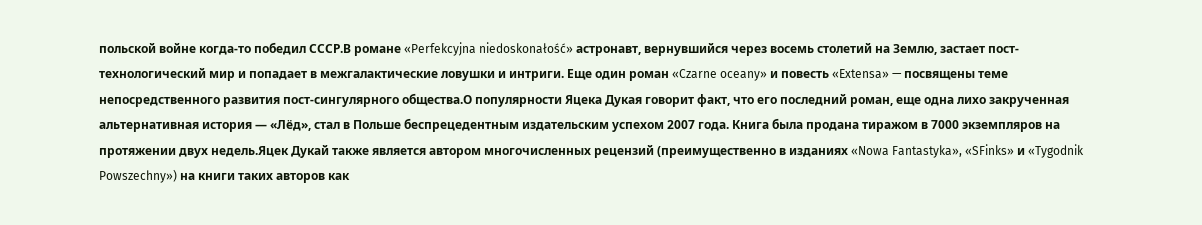польской войне когда-то победил СССР.В романе «Perfekcyjna niedoskonałość» астронавт, вернувшийся через восемь столетий на Землю, застает пост-технологический мир и попадает в межгалактические ловушки и интриги. Еще один роман «Czarne oceany» и повесть «Extensa» — посвящены теме непосредственного развития пост-сингулярного общества.О популярности Яцека Дукая говорит факт, что его последний роман, еще одна лихо закрученная альтернативная история — «Лёд», стал в Польше беспрецедентным издательским успехом 2007 года. Книга была продана тиражом в 7000 экземпляров на протяжении двух недель.Яцек Дукай также является автором многочисленных рецензий (преимущественно в изданиях «Nowa Fantastyka», «SFinks» и «Tygodnik Powszechny») на книги таких авторов как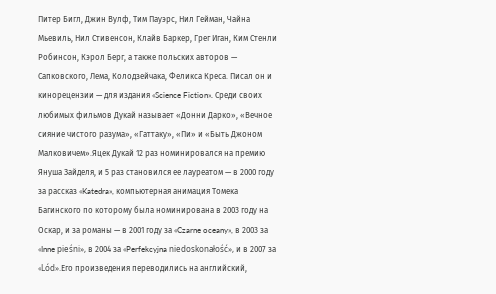Питер Бигл, Джин Вулф, Тим Пауэрс, Нил Гейман, Чайна Мьевиль, Нил Стивенсон, Клайв Баркер, Грег Иган, Ким Стенли Робинсон, Кэрол Берг, а также польских авторов — Сапковского, Лема, Колодзейчака, Феликса Креса. Писал он и кинорецензии — для издания «Science Fiction». Среди своих любимых фильмов Дукай называет «Донни Дарко», «Вечное сияние чистого разума», «Гаттаку», «Пи» и «Быть Джоном Малковичем».Яцек Дукай 12 раз номинировался на премию Януша Зайделя, и 5 раз становился ее лауреатом — в 2000 году за рассказ «Katedra», компьютерная анимация Томека Багинского по которому была номинирована в 2003 году на Оскар, и за романы — в 2001 году за «Czarne oceany», в 2003 за «Inne pieśni», в 2004 за «Perfekcyjna niedoskonałość», и в 2007 за «Lód».Его произведения переводились на английский,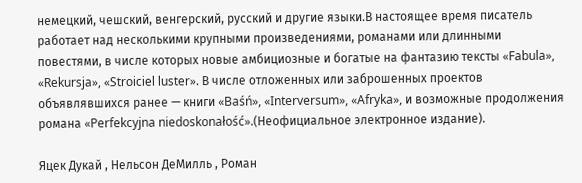немецкий, чешский, венгерский, русский и другие языки.В настоящее время писатель работает над несколькими крупными произведениями, романами или длинными повестями, в числе которых новые амбициозные и богатые на фантазию тексты «Fabula», «Rekursja», «Stroiciel luster». В числе отложенных или заброшенных проектов объявлявшихся ранее — книги «Baśń», «Interversum», «Afryka», и возможные продолжения романа «Perfekcyjna niedoskonałość».(Неофициальное электронное издание).

Яцек Дукай , Нельсон ДеМилль , Роман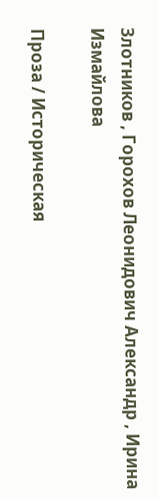Злотников , Горохов Леонидович Александр , Ирина Измайлова

Проза / Историческая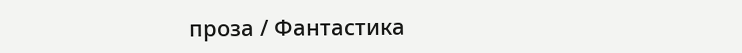проза / Фантастика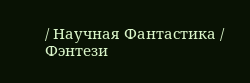/ Научная Фантастика / Фэнтези